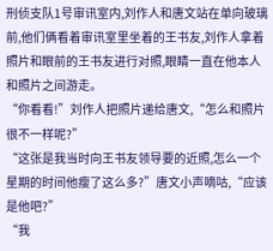刑侦支队1号审讯室内,刘作人和唐文站在单向玻璃前,他们俩看着审讯室里坐着的王书友,刘作人拿着照片和眼前的王书友进行对照,眼睛一直在他本人和照片之间游走。
“你看看!”刘作人把照片递给唐文,“怎么和照片很不一样呢?”
“这张是我当时向王书友领导要的近照,怎么一个星期的时间他瘦了这么多?”唐文小声嘀咕,“应该是他吧?”
“我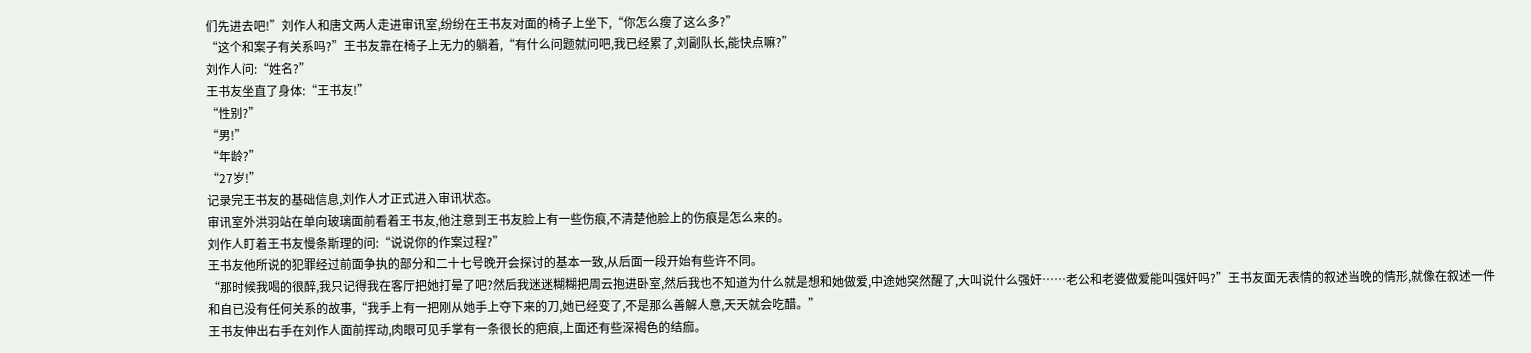们先进去吧!”刘作人和唐文两人走进审讯室,纷纷在王书友对面的椅子上坐下,“你怎么瘦了这么多?”
“这个和案子有关系吗?”王书友靠在椅子上无力的躺着,“有什么问题就问吧,我已经累了,刘副队长,能快点嘛?”
刘作人问:“姓名?”
王书友坐直了身体:“王书友!”
“性别?”
“男!”
“年龄?”
“27岁!”
记录完王书友的基础信息,刘作人才正式进入审讯状态。
审讯室外洪羽站在单向玻璃面前看着王书友,他注意到王书友脸上有一些伤痕,不清楚他脸上的伤痕是怎么来的。
刘作人盯着王书友慢条斯理的问:“说说你的作案过程?”
王书友他所说的犯罪经过前面争执的部分和二十七号晚开会探讨的基本一致,从后面一段开始有些许不同。
“那时候我喝的很醉,我只记得我在客厅把她打晕了吧?然后我迷迷糊糊把周云抱进卧室,然后我也不知道为什么就是想和她做爱,中途她突然醒了,大叫说什么强奸……老公和老婆做爱能叫强奸吗?”王书友面无表情的叙述当晚的情形,就像在叙述一件和自已没有任何关系的故事,“我手上有一把刚从她手上夺下来的刀,她已经变了,不是那么善解人意,天天就会吃醋。”
王书友伸出右手在刘作人面前挥动,肉眼可见手掌有一条很长的疤痕,上面还有些深褐色的结痂。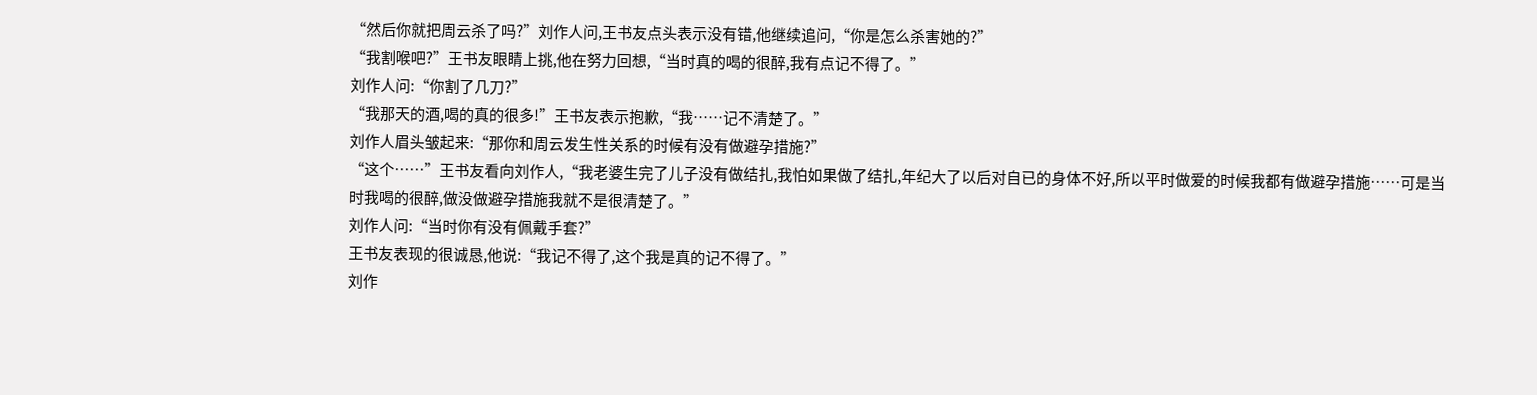“然后你就把周云杀了吗?”刘作人问,王书友点头表示没有错,他继续追问,“你是怎么杀害她的?”
“我割喉吧?”王书友眼睛上挑,他在努力回想,“当时真的喝的很醉,我有点记不得了。”
刘作人问:“你割了几刀?”
“我那天的酒,喝的真的很多!”王书友表示抱歉,“我……记不清楚了。”
刘作人眉头皱起来:“那你和周云发生性关系的时候有没有做避孕措施?”
“这个……”王书友看向刘作人,“我老婆生完了儿子没有做结扎,我怕如果做了结扎,年纪大了以后对自已的身体不好,所以平时做爱的时候我都有做避孕措施……可是当时我喝的很醉,做没做避孕措施我就不是很清楚了。”
刘作人问:“当时你有没有佩戴手套?”
王书友表现的很诚恳,他说:“我记不得了,这个我是真的记不得了。”
刘作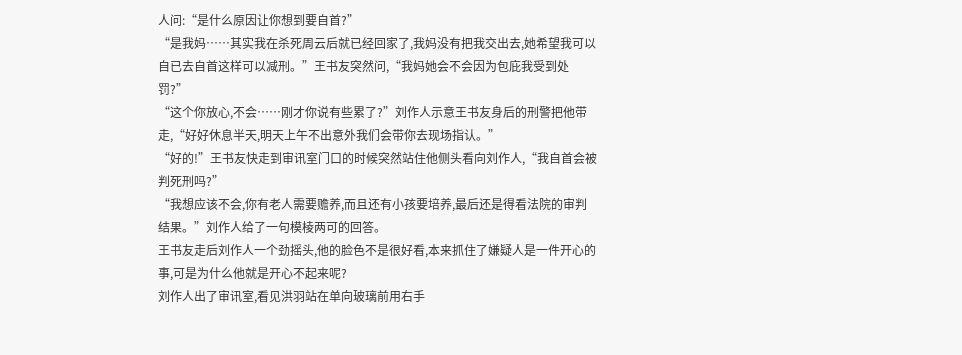人问:“是什么原因让你想到要自首?”
“是我妈……其实我在杀死周云后就已经回家了,我妈没有把我交出去,她希望我可以自已去自首这样可以减刑。”王书友突然问,“我妈她会不会因为包庇我受到处罚?”
“这个你放心,不会……刚才你说有些累了?”刘作人示意王书友身后的刑警把他带走,“好好休息半天,明天上午不出意外我们会带你去现场指认。”
“好的!”王书友快走到审讯室门口的时候突然站住他侧头看向刘作人,“我自首会被判死刑吗?”
“我想应该不会,你有老人需要赡养,而且还有小孩要培养,最后还是得看法院的审判结果。”刘作人给了一句模棱两可的回答。
王书友走后刘作人一个劲摇头,他的脸色不是很好看,本来抓住了嫌疑人是一件开心的事,可是为什么他就是开心不起来呢?
刘作人出了审讯室,看见洪羽站在单向玻璃前用右手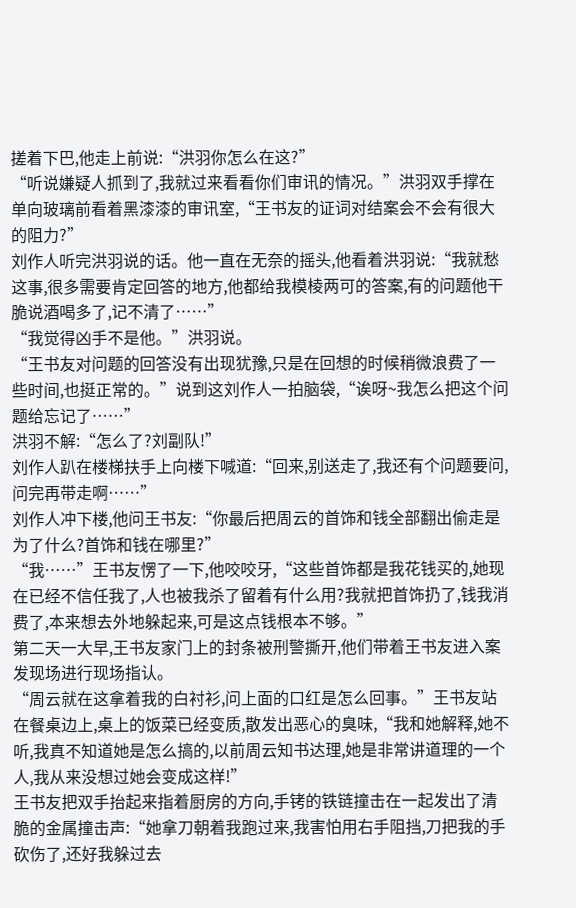搓着下巴,他走上前说:“洪羽你怎么在这?”
“听说嫌疑人抓到了,我就过来看看你们审讯的情况。”洪羽双手撑在单向玻璃前看着黑漆漆的审讯室,“王书友的证词对结案会不会有很大的阻力?”
刘作人听完洪羽说的话。他一直在无奈的摇头,他看着洪羽说:“我就愁这事,很多需要肯定回答的地方,他都给我模棱两可的答案,有的问题他干脆说酒喝多了,记不清了……”
“我觉得凶手不是他。”洪羽说。
“王书友对问题的回答没有出现犹豫,只是在回想的时候稍微浪费了一些时间,也挺正常的。”说到这刘作人一拍脑袋,“诶呀~我怎么把这个问题给忘记了……”
洪羽不解:“怎么了?刘副队!”
刘作人趴在楼梯扶手上向楼下喊道:“回来,别送走了,我还有个问题要问,问完再带走啊……”
刘作人冲下楼,他问王书友:“你最后把周云的首饰和钱全部翻出偷走是为了什么?首饰和钱在哪里?”
“我……”王书友愣了一下,他咬咬牙,“这些首饰都是我花钱买的,她现在已经不信任我了,人也被我杀了留着有什么用?我就把首饰扔了,钱我消费了,本来想去外地躲起来,可是这点钱根本不够。”
第二天一大早,王书友家门上的封条被刑警撕开,他们带着王书友进入案发现场进行现场指认。
“周云就在这拿着我的白衬衫,问上面的口红是怎么回事。”王书友站在餐桌边上,桌上的饭菜已经变质,散发出恶心的臭味,“我和她解释,她不听,我真不知道她是怎么搞的,以前周云知书达理,她是非常讲道理的一个人,我从来没想过她会变成这样!”
王书友把双手抬起来指着厨房的方向,手铐的铁链撞击在一起发出了清脆的金属撞击声:“她拿刀朝着我跑过来,我害怕用右手阻挡,刀把我的手砍伤了,还好我躲过去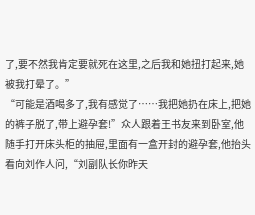了,要不然我肯定要就死在这里,之后我和她扭打起来,她被我打晕了。”
“可能是酒喝多了,我有感觉了……我把她扔在床上,把她的裤子脱了,带上避孕套!”众人跟着王书友来到卧室,他随手打开床头柜的抽屉,里面有一盒开封的避孕套,他抬头看向刘作人问,“刘副队长你昨天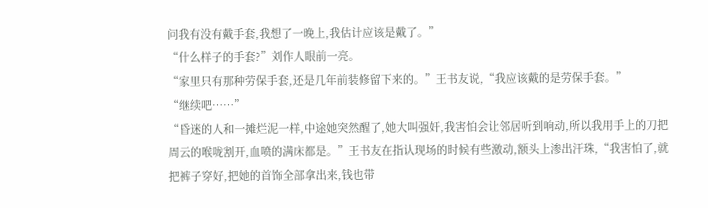问我有没有戴手套,我想了一晚上,我估计应该是戴了。”
“什么样子的手套?”刘作人眼前一亮。
“家里只有那种劳保手套,还是几年前装修留下来的。”王书友说,“我应该戴的是劳保手套。”
“继续吧……”
“昏迷的人和一摊烂泥一样,中途她突然醒了,她大叫强奸,我害怕会让邻居听到响动,所以我用手上的刀把周云的喉咙割开,血喷的满床都是。”王书友在指认现场的时候有些激动,额头上渗出汗珠,“我害怕了,就把裤子穿好,把她的首饰全部拿出来,钱也带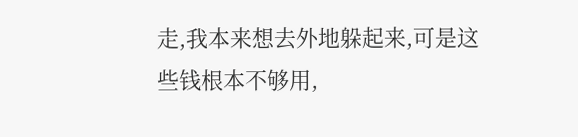走,我本来想去外地躲起来,可是这些钱根本不够用,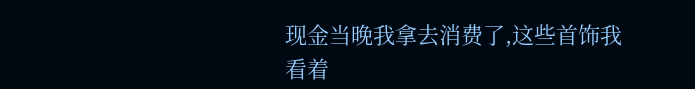现金当晚我拿去消费了,这些首饰我看着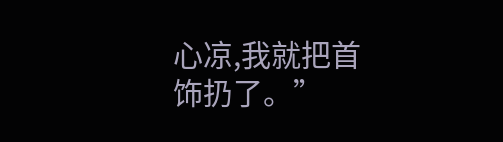心凉,我就把首饰扔了。”